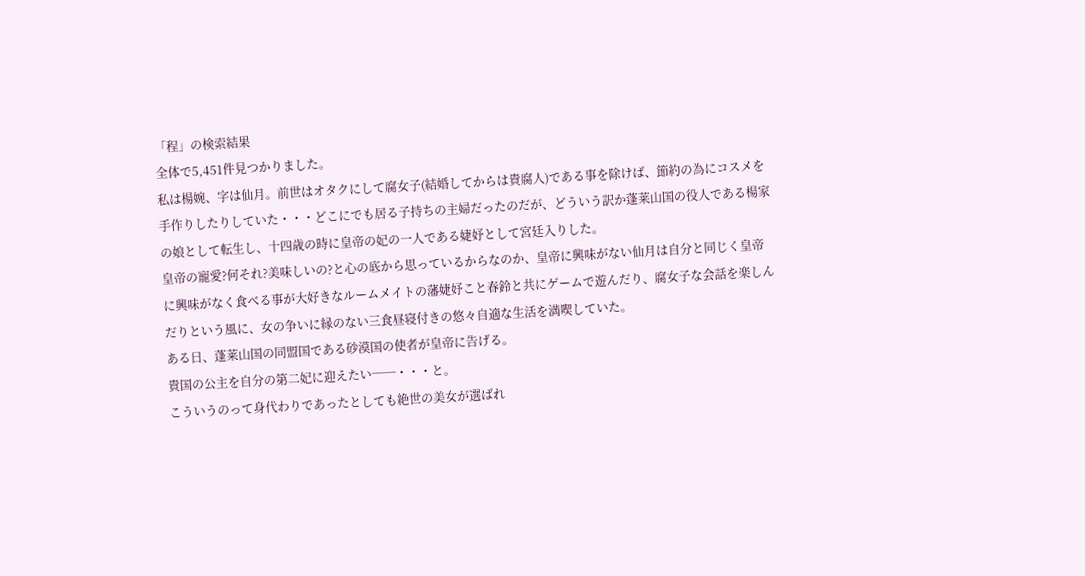「程」の検索結果
全体で5,451件見つかりました。
私は楊婉、字は仙月。前世はオタクにして腐女子(結婚してからは貴腐人)である事を除けば、節約の為にコスメを手作りしたりしていた・・・どこにでも居る子持ちの主婦だったのだが、どういう訳か蓬莱山国の役人である楊家の娘として転生し、十四歳の時に皇帝の妃の一人である婕妤として宮廷入りした。
皇帝の寵愛?何それ?美味しいの?と心の底から思っているからなのか、皇帝に興味がない仙月は自分と同じく皇帝に興味がなく食べる事が大好きなルームメイトの藩婕妤こと春鈴と共にゲームで遊んだり、腐女子な会話を楽しんだりという風に、女の争いに縁のない三食昼寝付きの悠々自適な生活を満喫していた。
ある日、蓬莱山国の同盟国である砂漠国の使者が皇帝に告げる。
貴国の公主を自分の第二妃に迎えたい──・・・と。
こういうのって身代わりであったとしても絶世の美女が選ばれ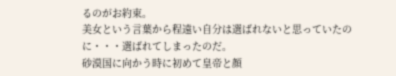るのがお約束。
美女という言葉から程遠い自分は選ばれないと思っていたのに・・・選ばれてしまったのだ。
砂漠国に向かう時に初めて皇帝と顔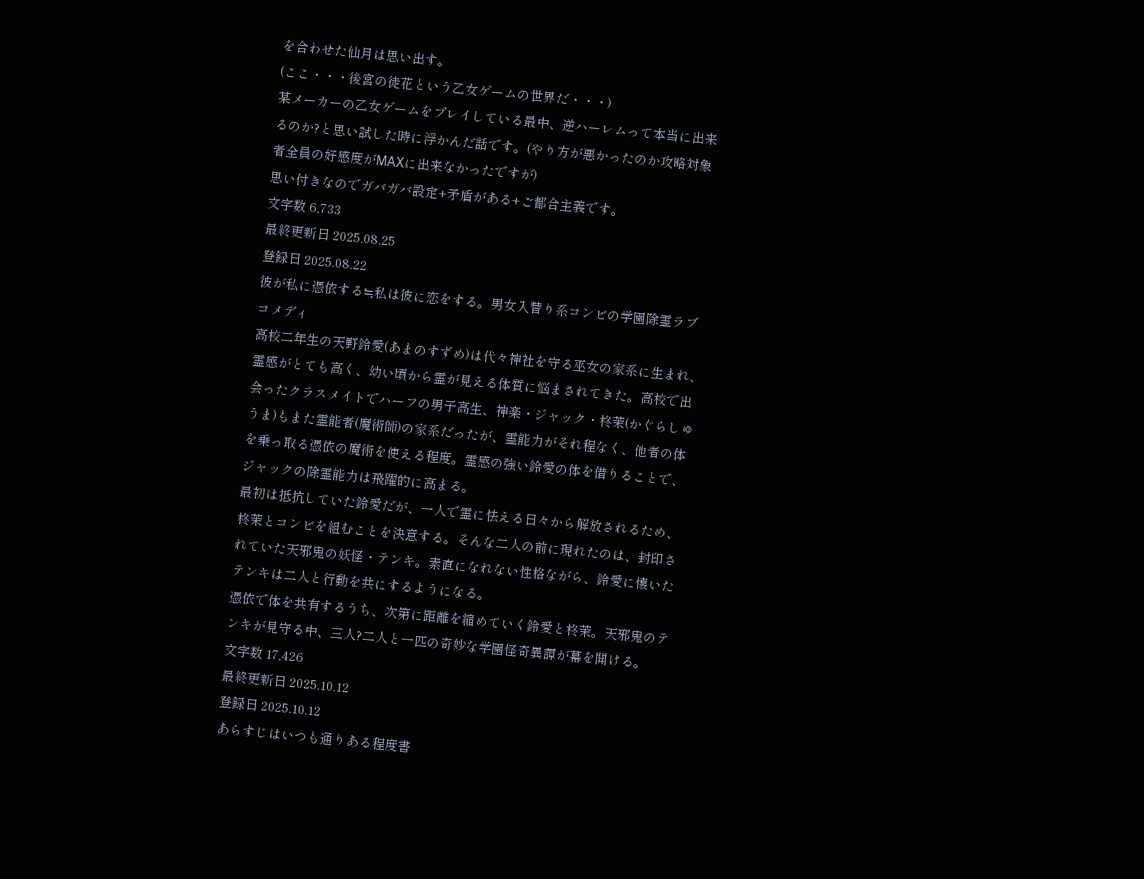を合わせた仙月は思い出す。
(ここ・・・後宮の徒花という乙女ゲームの世界だ・・・)
某メーカーの乙女ゲームをプレイしている最中、逆ハーレムって本当に出来るのか?と思い試した時に浮かんだ話です。(やり方が悪かったのか攻略対象者全員の好感度がMAXに出来なかったですが)
思い付きなのでガバガバ設定+矛盾がある+ご都合主義です。
文字数 6,733
最終更新日 2025.08.25
登録日 2025.08.22
彼が私に憑依する≒私は彼に恋をする。男女入替り系コンビの学園除霊ラブコメディ
高校二年生の天野鈴愛(あまのすずめ)は代々神社を守る巫女の家系に生まれ、霊感がとても高く、幼い頃から霊が見える体質に悩まされてきた。高校で出会ったクラスメイトでハーフの男子高生、神楽・ジャック・柊茉(かぐらしゅうま)もまた霊能者(魔術師)の家系だったが、霊能力がそれ程なく、他者の体を乗っ取る憑依の魔術を使える程度。霊感の強い鈴愛の体を借りることで、ジャックの除霊能力は飛躍的に高まる。
最初は抵抗していた鈴愛だが、一人で霊に怯える日々から解放されるため、柊茉とコンビを組むことを決意する。そんな二人の前に現れたのは、封印されていた天邪鬼の妖怪・テンキ。素直になれない性格ながら、鈴愛に懐いたテンキは二人と行動を共にするようになる。
憑依で体を共有するうち、次第に距離を縮めていく鈴愛と柊茉。天邪鬼のテンキが見守る中、三人?二人と一匹の奇妙な学園怪奇異譚が幕を開ける。
文字数 17,426
最終更新日 2025.10.12
登録日 2025.10.12
あらすじはいつも通りある程度書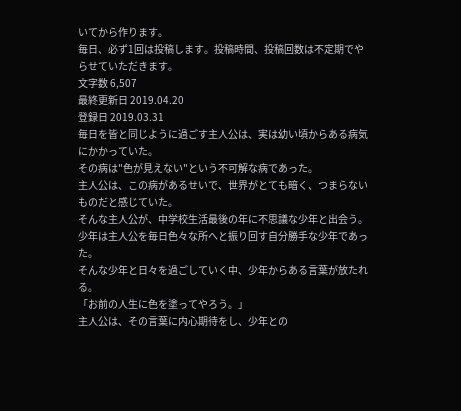いてから作ります。
毎日、必ず1回は投稿します。投稿時間、投稿回数は不定期でやらせていただきます。
文字数 6,507
最終更新日 2019.04.20
登録日 2019.03.31
毎日を皆と同じように過ごす主人公は、実は幼い頃からある病気にかかっていた。
その病は"色が見えない"という不可解な病であった。
主人公は、この病があるせいで、世界がとても暗く、つまらないものだと感じていた。
そんな主人公が、中学校生活最後の年に不思議な少年と出会う。
少年は主人公を毎日色々な所へと振り回す自分勝手な少年であった。
そんな少年と日々を過ごしていく中、少年からある言葉が放たれる。
「お前の人生に色を塗ってやろう。」
主人公は、その言葉に内心期待をし、少年との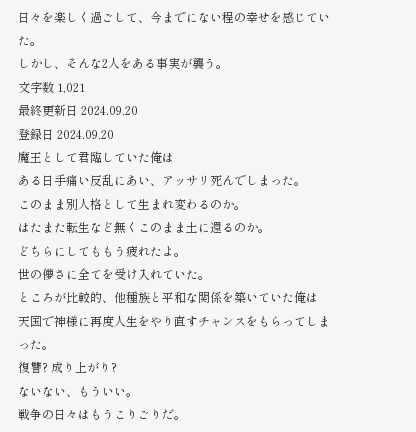日々を楽しく過ごして、今までにない程の幸せを感じていた。
しかし、そんな2人をある事実が襲う。
文字数 1,021
最終更新日 2024.09.20
登録日 2024.09.20
魔王として君臨していた俺は
ある日手痛い反乱にあい、アッサリ死んでしまった。
このまま別人格として生まれ変わるのか。
はたまた転生など無くこのまま土に還るのか。
どちらにしてももう疲れたよ。
世の儚さに全てを受け入れていた。
ところが比較的、他種族と平和な関係を築いていた俺は
天国で神様に再度人生をやり直すチャンスをもらってしまった。
復讐? 成り上がり?
ないない、もういい。
戦争の日々はもうこりごりだ。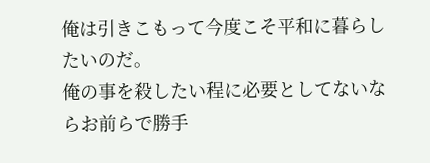俺は引きこもって今度こそ平和に暮らしたいのだ。
俺の事を殺したい程に必要としてないならお前らで勝手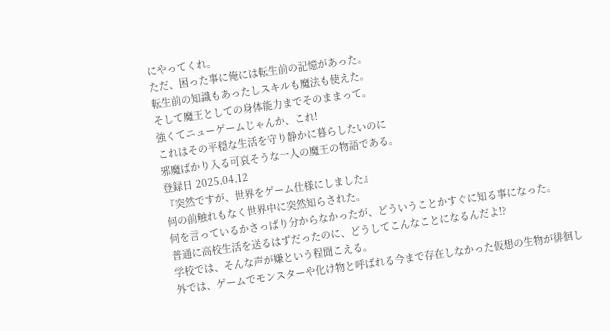にやってくれ。
ただ、困った事に俺には転生前の記憶があった。
転生前の知識もあったしスキルも魔法も使えた。
そして魔王としての身体能力までそのままって。
強くてニューゲームじゃんか、これ!
これはその平穏な生活を守り静かに暮らしたいのに
邪魔ばかり入る可哀そうな一人の魔王の物語である。
登録日 2025.04.12
『突然ですが、世界をゲーム仕様にしました』
何の前触れもなく世界中に突然知らされた。
何を言っているかさっぱり分からなかったが、どういうことかすぐに知る事になった。
普通に高校生活を送るはずだったのに、どうしてこんなことになるんだよ!?
学校では、そんな声が嫌という程聞こえる。
外では、ゲームでモンスターや化け物と呼ばれる今まで存在しなかった仮想の生物が徘徊し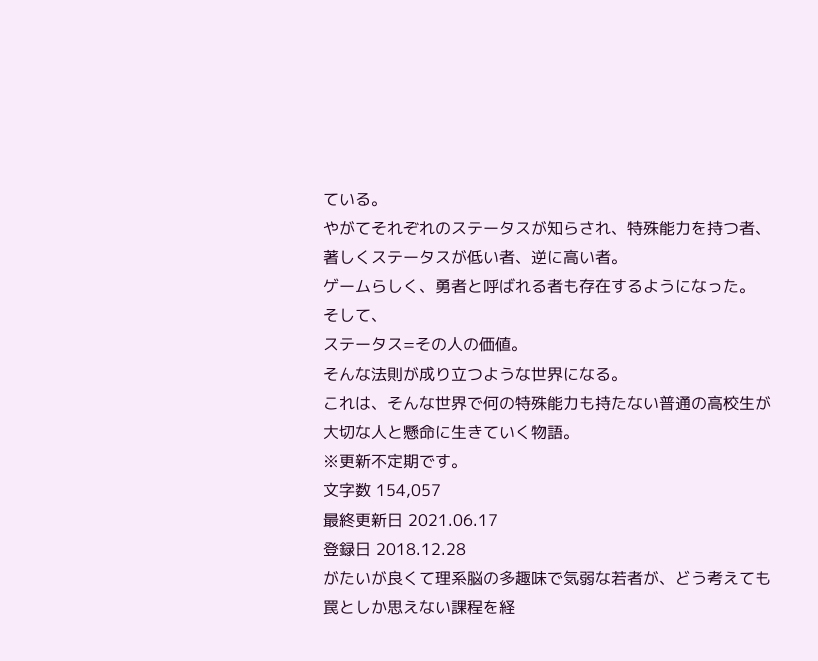ている。
やがてそれぞれのステータスが知らされ、特殊能力を持つ者、著しくステータスが低い者、逆に高い者。
ゲームらしく、勇者と呼ばれる者も存在するようになった。
そして、
ステータス=その人の価値。
そんな法則が成り立つような世界になる。
これは、そんな世界で何の特殊能力も持たない普通の高校生が大切な人と懸命に生きていく物語。
※更新不定期です。
文字数 154,057
最終更新日 2021.06.17
登録日 2018.12.28
がたいが良くて理系脳の多趣味で気弱な若者が、どう考えても罠としか思えない課程を経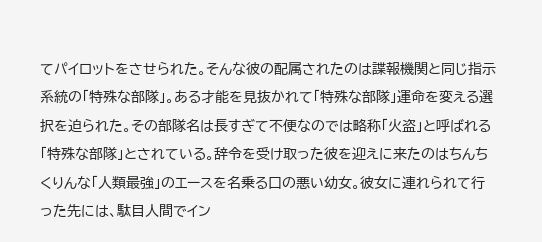てパイロットをさせられた。そんな彼の配属されたのは諜報機関と同じ指示系統の「特殊な部隊」。ある才能を見抜かれて「特殊な部隊」運命を変える選択を迫られた。その部隊名は長すぎて不便なのでは略称「火盗」と呼ばれる「特殊な部隊」とされている。辞令を受け取った彼を迎えに来たのはちんちくりんな「人類最強」のエースを名乗る口の悪い幼女。彼女に連れられて行った先には、駄目人間でイン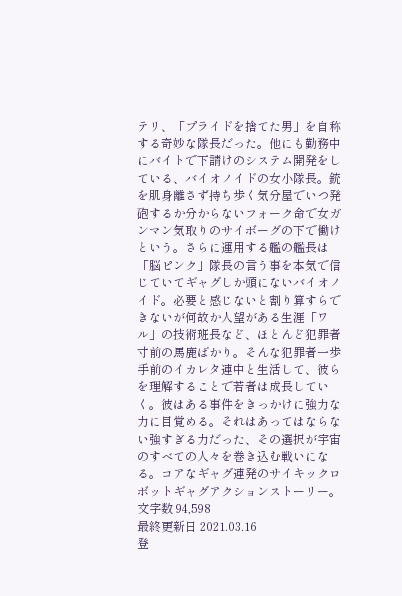テリ、「プライドを捨てた男」を自称する奇妙な隊長だった。他にも勤務中にバイトで下請けのシステム開発をしている、バイオノイドの女小隊長。銃を肌身離さず持ち歩く気分屋でいつ発砲するか分からないフォーク命で女ガンマン気取りのサイボーグの下で働けという。さらに運用する艦の艦長は「脳ピンク」隊長の言う事を本気で信じていてギャグしか頭にないバイオノイド。必要と感じないと割り算すらできないが何故か人望がある生涯「ワル」の技術班長など、ほとんど犯罪者寸前の馬鹿ばかり。そんな犯罪者一歩手前のイカレタ連中と生活して、彼らを理解することで若者は成長していく。彼はある事件をきっかけに強力な力に目覚める。それはあってはならない強すぎる力だった、その選択が宇宙のすべての人々を巻き込む戦いになる。コアなギャグ連発のサイキックロボットギャグアクションストーリー。
文字数 94,598
最終更新日 2021.03.16
登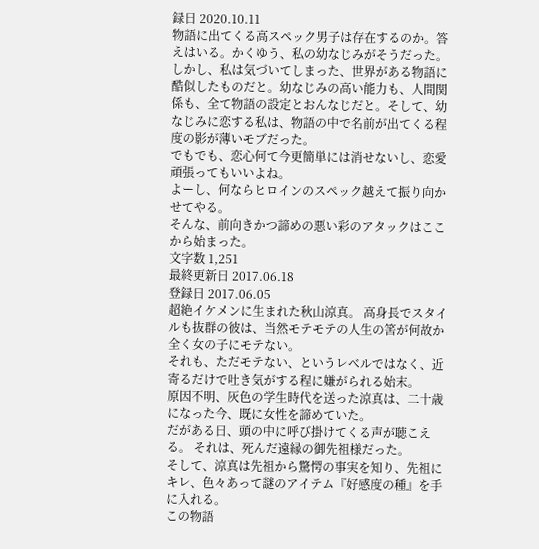録日 2020.10.11
物語に出てくる高スペック男子は存在するのか。答えはいる。かくゆう、私の幼なじみがそうだった。
しかし、私は気づいてしまった、世界がある物語に酷似したものだと。幼なじみの高い能力も、人間関係も、全て物語の設定とおんなじだと。そして、幼なじみに恋する私は、物語の中で名前が出てくる程度の影が薄いモブだった。
でもでも、恋心何て今更簡単には消せないし、恋愛頑張ってもいいよね。
よーし、何ならヒロインのスペック越えて振り向かせてやる。
そんな、前向きかつ諦めの悪い彩のアタックはここから始まった。
文字数 1,251
最終更新日 2017.06.18
登録日 2017.06.05
超絶イケメンに生まれた秋山涼真。 高身長でスタイルも抜群の彼は、当然モテモテの人生の筈が何故か全く女の子にモテない。
それも、ただモテない、というレベルではなく、近寄るだけで吐き気がする程に嫌がられる始末。
原因不明、灰色の学生時代を送った涼真は、二十歳になった今、既に女性を諦めていた。
だがある日、頭の中に呼び掛けてくる声が聴こえる。 それは、死んだ遠縁の御先祖様だった。
そして、涼真は先祖から驚愕の事実を知り、先祖にキレ、色々あって謎のアイテム『好感度の種』を手に入れる。
この物語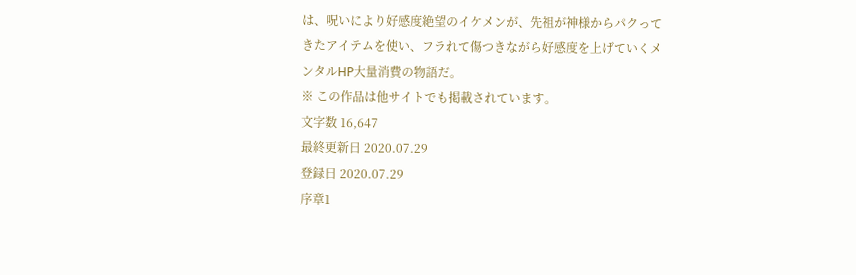は、呪いにより好感度絶望のイケメンが、先祖が神様からパクってきたアイテムを使い、フラれて傷つきながら好感度を上げていくメンタルHP大量消費の物語だ。
※ この作品は他サイトでも掲載されています。
文字数 16,647
最終更新日 2020.07.29
登録日 2020.07.29
序章1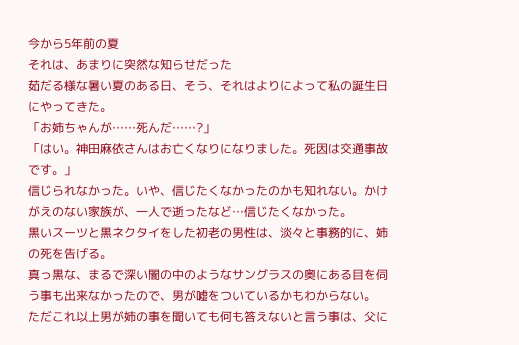今から5年前の夏
それは、あまりに突然な知らせだった
茹だる様な暑い夏のある日、そう、それはよりによって私の誕生日にやってきた。
「お姉ちゃんが……死んだ……?」
「はい。神田麻依さんはお亡くなりになりました。死因は交通事故です。」
信じられなかった。いや、信じたくなかったのかも知れない。かけがえのない家族が、一人で逝ったなど…信じたくなかった。
黒いスーツと黒ネクタイをした初老の男性は、淡々と事務的に、姉の死を告げる。
真っ黒な、まるで深い闇の中のようなサングラスの奥にある目を伺う事も出来なかったので、男が嘘をついているかもわからない。
ただこれ以上男が姉の事を聞いても何も答えないと言う事は、父に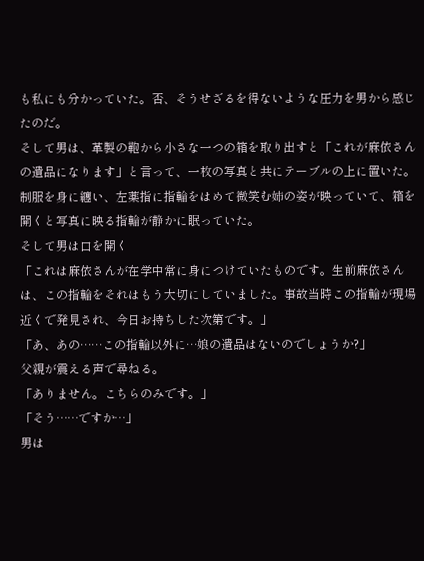も私にも分かっていた。否、そうせざるを得ないような圧力を男から感じたのだ。
そして男は、革製の鞄から小さな一つの箱を取り出すと「これが麻依さんの遺品になります」と言って、一枚の写真と共にテーブルの上に置いた。制服を身に纏い、左薬指に指輪をはめて微笑む姉の姿が映っていて、箱を開くと写真に映る指輪が静かに眠っていた。
そして男は口を開く
「これは麻依さんが在学中常に身につけていたものです。生前麻依さんは、この指輪をそれはもう大切にしていました。事故当時この指輪が現場近くで発見され、今日お持ちした次第です。」
「あ、あの……この指輪以外に…娘の遺品はないのでしょうか?」
父親が震える声で尋ねる。
「ありません。こちらのみです。」
「そう……ですか…」
男は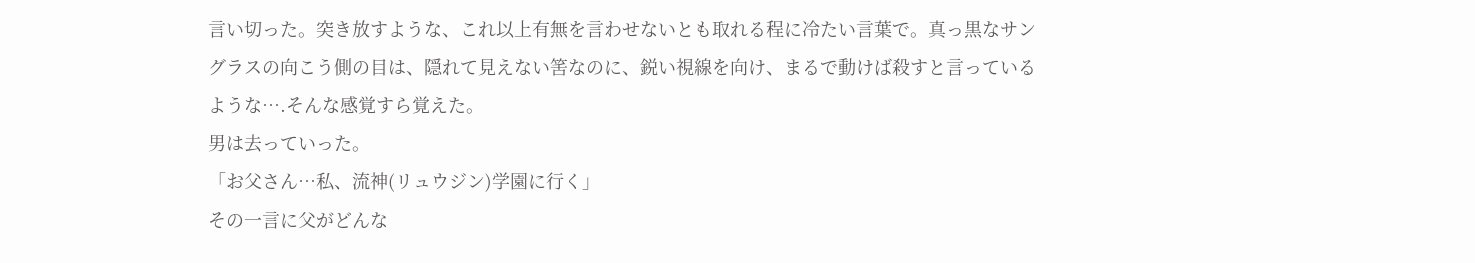言い切った。突き放すような、これ以上有無を言わせないとも取れる程に冷たい言葉で。真っ黒なサングラスの向こう側の目は、隠れて見えない筈なのに、鋭い視線を向け、まるで動けば殺すと言っているような….そんな感覚すら覚えた。
男は去っていった。
「お父さん…私、流神(リュウジン)学園に行く」
その一言に父がどんな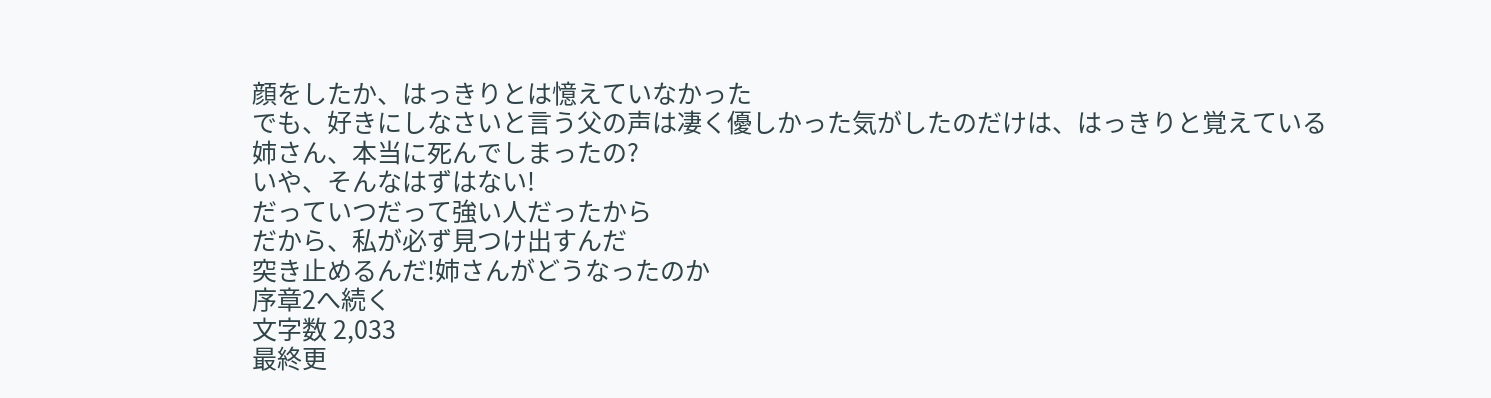顔をしたか、はっきりとは憶えていなかった
でも、好きにしなさいと言う父の声は凄く優しかった気がしたのだけは、はっきりと覚えている
姉さん、本当に死んでしまったの?
いや、そんなはずはない!
だっていつだって強い人だったから
だから、私が必ず見つけ出すんだ
突き止めるんだ!姉さんがどうなったのか
序章2へ続く
文字数 2,033
最終更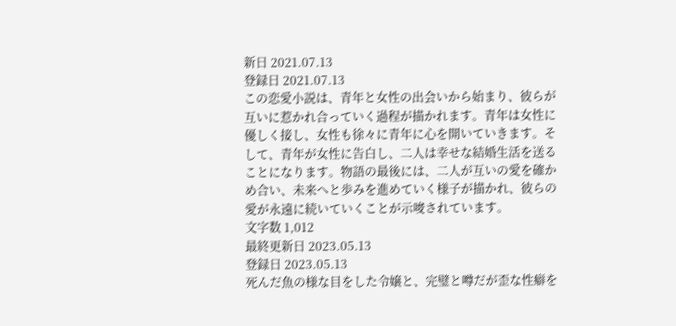新日 2021.07.13
登録日 2021.07.13
この恋愛小説は、青年と女性の出会いから始まり、彼らが互いに惹かれ合っていく過程が描かれます。青年は女性に優しく接し、女性も徐々に青年に心を開いていきます。そして、青年が女性に告白し、二人は幸せな結婚生活を送ることになります。物語の最後には、二人が互いの愛を確かめ合い、未来へと歩みを進めていく様子が描かれ、彼らの愛が永遠に続いていくことが示唆されています。
文字数 1,012
最終更新日 2023.05.13
登録日 2023.05.13
死んだ魚の様な目をした令嬢と、完璧と噂だが歪な性癖を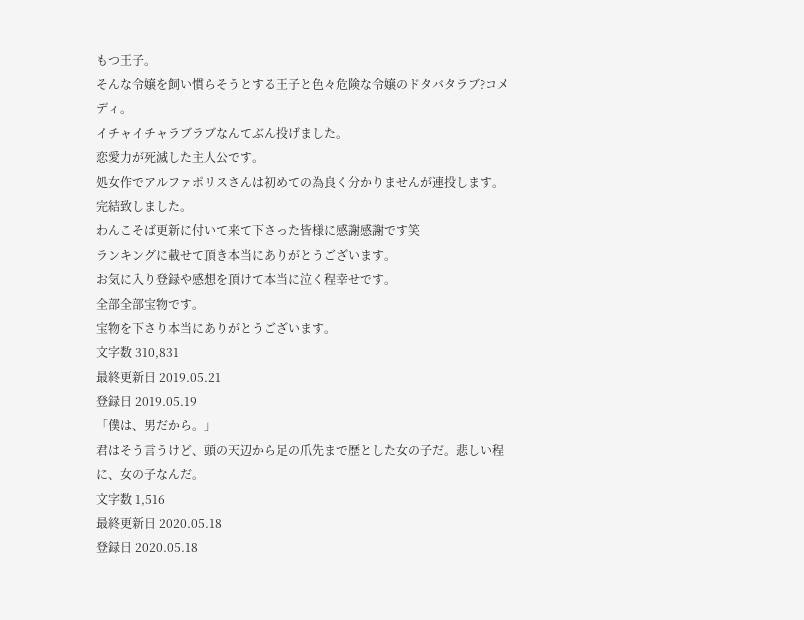もつ王子。
そんな令嬢を飼い慣らそうとする王子と色々危険な令嬢のドタバタラブ?コメディ。
イチャイチャラブラブなんてぶん投げました。
恋愛力が死滅した主人公です。
処女作でアルファポリスさんは初めての為良く分かりませんが連投します。
完結致しました。
わんこそば更新に付いて来て下さった皆様に感謝感謝です笑
ランキングに載せて頂き本当にありがとうございます。
お気に入り登録や感想を頂けて本当に泣く程幸せです。
全部全部宝物です。
宝物を下さり本当にありがとうございます。
文字数 310,831
最終更新日 2019.05.21
登録日 2019.05.19
「僕は、男だから。」
君はそう言うけど、頭の天辺から足の爪先まで歴とした女の子だ。悲しい程に、女の子なんだ。
文字数 1,516
最終更新日 2020.05.18
登録日 2020.05.18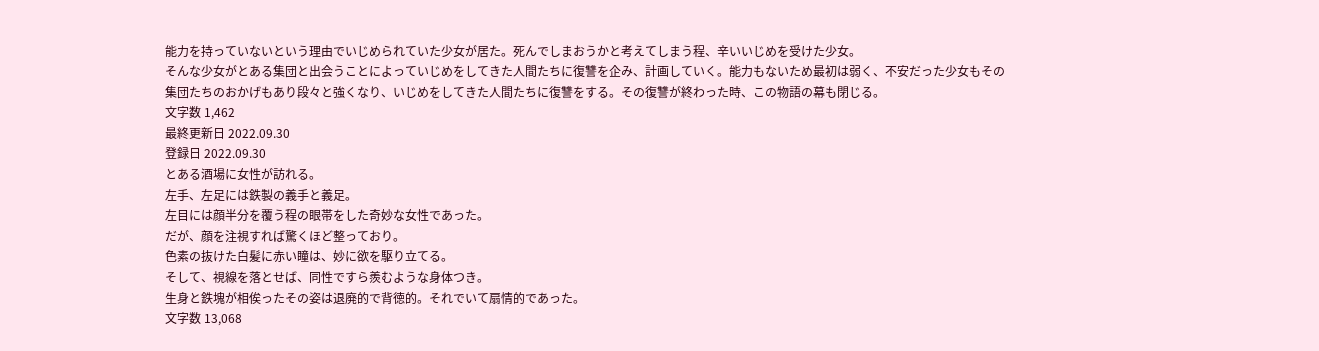能力を持っていないという理由でいじめられていた少女が居た。死んでしまおうかと考えてしまう程、辛いいじめを受けた少女。
そんな少女がとある集団と出会うことによっていじめをしてきた人間たちに復讐を企み、計画していく。能力もないため最初は弱く、不安だった少女もその集団たちのおかげもあり段々と強くなり、いじめをしてきた人間たちに復讐をする。その復讐が終わった時、この物語の幕も閉じる。
文字数 1,462
最終更新日 2022.09.30
登録日 2022.09.30
とある酒場に女性が訪れる。
左手、左足には鉄製の義手と義足。
左目には顔半分を覆う程の眼帯をした奇妙な女性であった。
だが、顔を注視すれば驚くほど整っており。
色素の抜けた白髪に赤い瞳は、妙に欲を駆り立てる。
そして、視線を落とせば、同性ですら羨むような身体つき。
生身と鉄塊が相俟ったその姿は退廃的で背徳的。それでいて扇情的であった。
文字数 13,068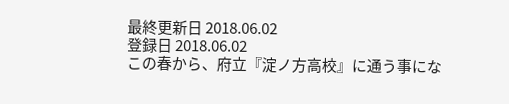最終更新日 2018.06.02
登録日 2018.06.02
この春から、府立『淀ノ方高校』に通う事にな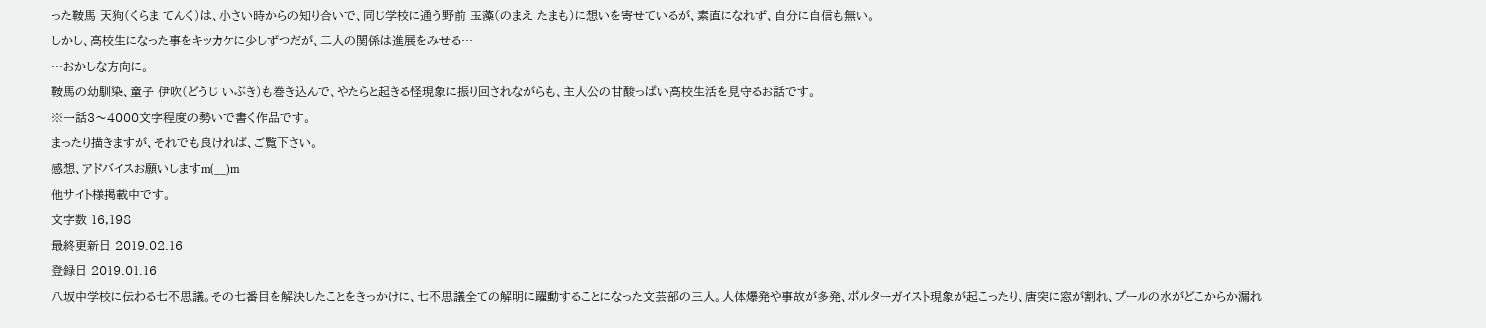った鞍馬 天狗(くらま てんく)は、小さい時からの知り合いで、同じ学校に通う野前 玉藻(のまえ たまも)に想いを寄せているが、素直になれず、自分に自信も無い。
しかし、高校生になった事をキッカケに少しずつだが、二人の関係は進展をみせる…
…おかしな方向に。
鞍馬の幼馴染、童子 伊吹(どうじ いぶき)も巻き込んで、やたらと起きる怪現象に振り回されながらも、主人公の甘酸っぱい高校生活を見守るお話です。
※一話3〜4000文字程度の勢いで書く作品です。
まったり描きますが、それでも良ければ、ご覧下さい。
感想、アドバイスお願いしますm(__)m
他サイト様掲載中です。
文字数 16,198
最終更新日 2019.02.16
登録日 2019.01.16
八坂中学校に伝わる七不思議。その七番目を解決したことをきっかけに、七不思議全ての解明に躍動することになった文芸部の三人。人体爆発や事故が多発、ポルターガイスト現象が起こったり、唐突に窓が割れ、プールの水がどこからか漏れ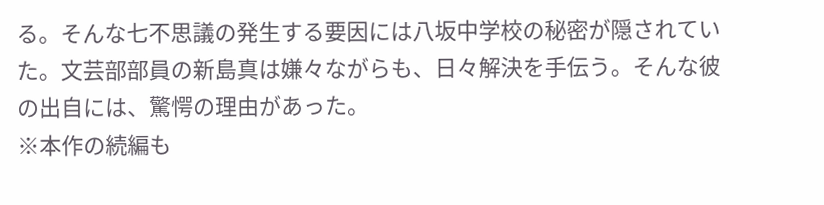る。そんな七不思議の発生する要因には八坂中学校の秘密が隠されていた。文芸部部員の新島真は嫌々ながらも、日々解決を手伝う。そんな彼の出自には、驚愕の理由があった。
※本作の続編も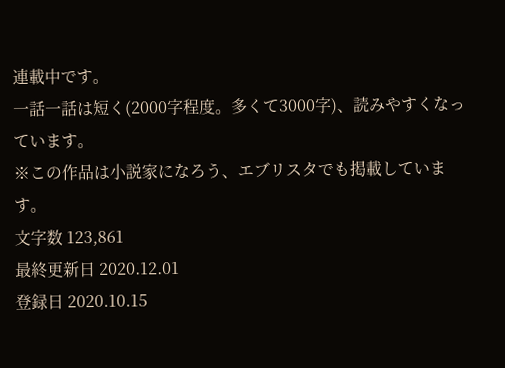連載中です。
一話一話は短く(2000字程度。多くて3000字)、読みやすくなっています。
※この作品は小説家になろう、エブリスタでも掲載しています。
文字数 123,861
最終更新日 2020.12.01
登録日 2020.10.15